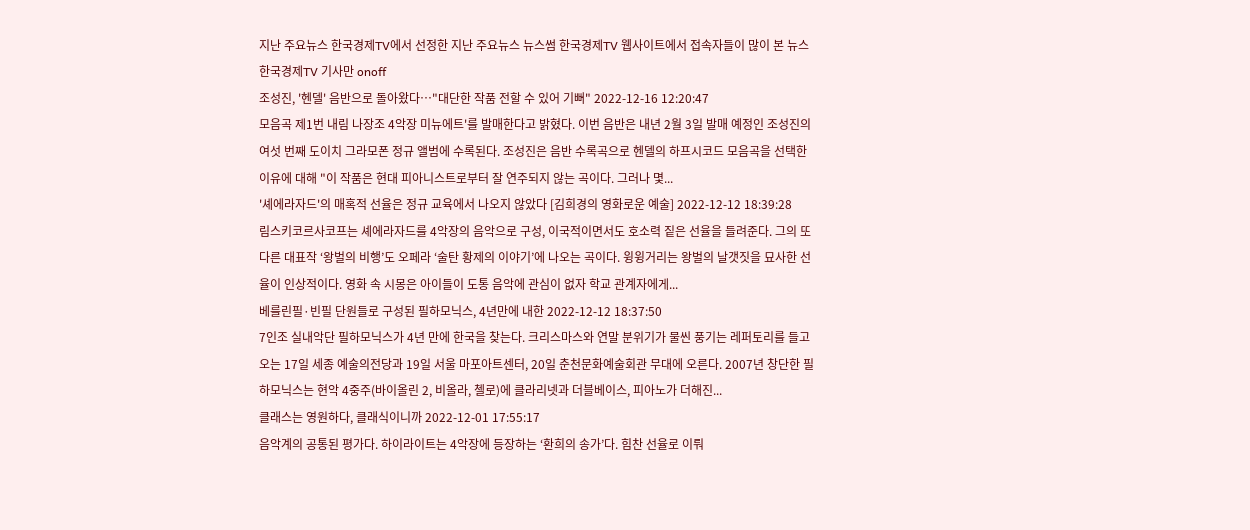지난 주요뉴스 한국경제TV에서 선정한 지난 주요뉴스 뉴스썸 한국경제TV 웹사이트에서 접속자들이 많이 본 뉴스 한국경제TV 기사만 onoff
조성진, '헨델' 음반으로 돌아왔다…"대단한 작품 전할 수 있어 기뻐" 2022-12-16 12:20:47
모음곡 제1번 내림 나장조 4악장 미뉴에트'를 발매한다고 밝혔다. 이번 음반은 내년 2월 3일 발매 예정인 조성진의 여섯 번째 도이치 그라모폰 정규 앨범에 수록된다. 조성진은 음반 수록곡으로 헨델의 하프시코드 모음곡을 선택한 이유에 대해 "이 작품은 현대 피아니스트로부터 잘 연주되지 않는 곡이다. 그러나 몇...
'셰에라자드'의 매혹적 선율은 정규 교육에서 나오지 않았다 [김희경의 영화로운 예술] 2022-12-12 18:39:28
림스키코르사코프는 셰에라자드를 4악장의 음악으로 구성, 이국적이면서도 호소력 짙은 선율을 들려준다. 그의 또 다른 대표작 ‘왕벌의 비행’도 오페라 ‘술탄 황제의 이야기’에 나오는 곡이다. 윙윙거리는 왕벌의 날갯짓을 묘사한 선율이 인상적이다. 영화 속 시몽은 아이들이 도통 음악에 관심이 없자 학교 관계자에게...
베를린필·빈필 단원들로 구성된 필하모닉스, 4년만에 내한 2022-12-12 18:37:50
7인조 실내악단 필하모닉스가 4년 만에 한국을 찾는다. 크리스마스와 연말 분위기가 물씬 풍기는 레퍼토리를 들고 오는 17일 세종 예술의전당과 19일 서울 마포아트센터, 20일 춘천문화예술회관 무대에 오른다. 2007년 창단한 필하모닉스는 현악 4중주(바이올린 2, 비올라, 첼로)에 클라리넷과 더블베이스, 피아노가 더해진...
클래스는 영원하다, 클래식이니까 2022-12-01 17:55:17
음악계의 공통된 평가다. 하이라이트는 4악장에 등장하는 ‘환희의 송가’다. 힘찬 선율로 이뤄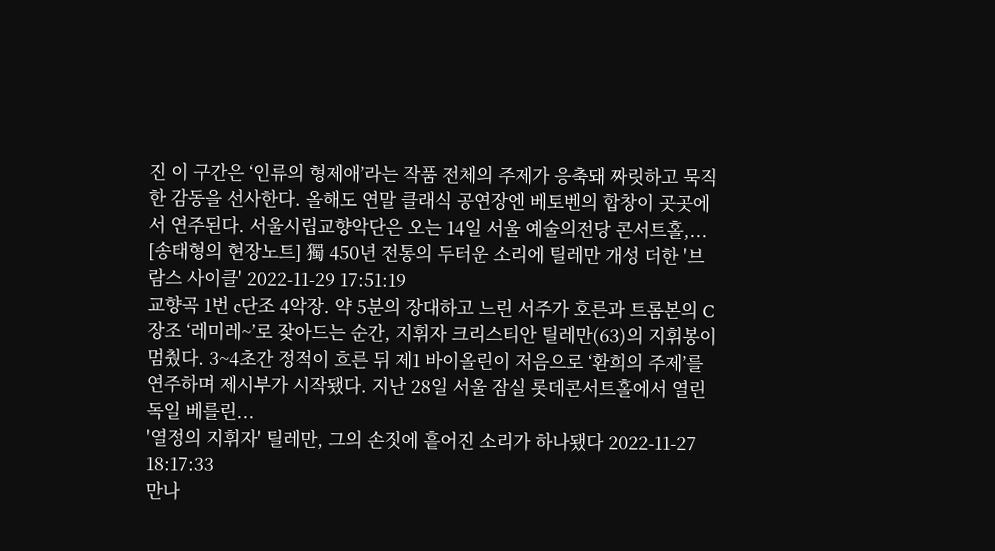진 이 구간은 ‘인류의 형제애’라는 작품 전체의 주제가 응축돼 짜릿하고 묵직한 감동을 선사한다. 올해도 연말 클래식 공연장엔 베토벤의 합창이 곳곳에서 연주된다. 서울시립교향악단은 오는 14일 서울 예술의전당 콘서트홀,...
[송태형의 현장노트] 獨 450년 전통의 두터운 소리에 틸레만 개성 더한 '브람스 사이클' 2022-11-29 17:51:19
교향곡 1번 c단조 4악장. 약 5분의 장대하고 느린 서주가 호른과 트롬본의 C장조 ‘레미레~’로 잦아드는 순간, 지휘자 크리스티안 틸레만(63)의 지휘봉이 멈췄다. 3~4초간 정적이 흐른 뒤 제1 바이올린이 저음으로 ‘환희의 주제’를 연주하며 제시부가 시작됐다. 지난 28일 서울 잠실 롯데콘서트홀에서 열린 독일 베를린...
'열정의 지휘자' 틸레만, 그의 손짓에 흩어진 소리가 하나됐다 2022-11-27 18:17:33
만나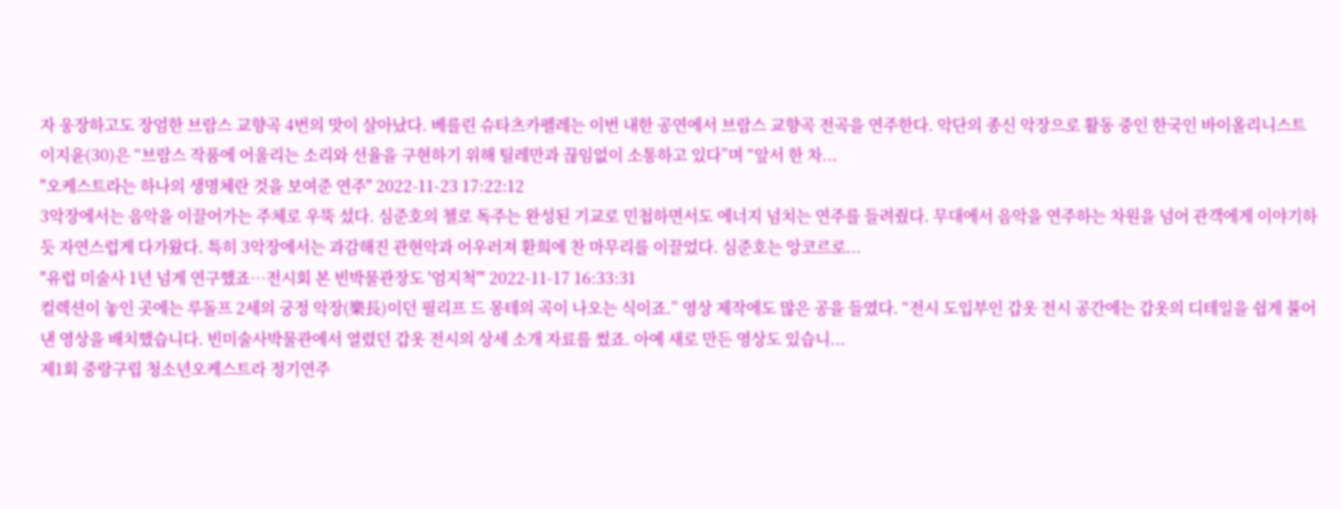자 웅장하고도 장엄한 브람스 교향곡 4번의 맛이 살아났다. 베를린 슈타츠카펠레는 이번 내한 공연에서 브람스 교향곡 전곡을 연주한다. 악단의 종신 악장으로 활동 중인 한국인 바이올리니스트 이지윤(30)은 “브람스 작품에 어울리는 소리와 선율을 구현하기 위해 틸레만과 끊임없이 소통하고 있다”며 “앞서 한 차...
"오케스트라는 하나의 생명체란 것을 보여준 연주" 2022-11-23 17:22:12
3악장에서는 음악을 이끌어가는 주체로 우뚝 섰다. 심준호의 첼로 독주는 완성된 기교로 민첩하면서도 에너지 넘치는 연주를 들려줬다. 무대에서 음악을 연주하는 차원을 넘어 관객에게 이야기하듯 자연스럽게 다가왔다. 특히 3악장에서는 과감해진 관현악과 어우러져 환희에 찬 마무리를 이끌었다. 심준호는 앙코르로...
"유럽 미술사 1년 넘게 연구했죠…전시회 본 빈박물관장도 '엄지척'" 2022-11-17 16:33:31
컬렉션이 놓인 곳에는 루돌프 2세의 궁정 악장(樂長)이던 필리프 드 몽테의 곡이 나오는 식이죠.” 영상 제작에도 많은 공을 들였다. “전시 도입부인 갑옷 전시 공간에는 갑옷의 디테일을 쉽게 풀어낸 영상을 배치했습니다. 빈미술사박물관에서 열렸던 갑옷 전시의 상세 소개 자료를 썼죠. 아예 새로 만든 영상도 있습니...
제1회 중랑구립 청소년오케스트라 정기연주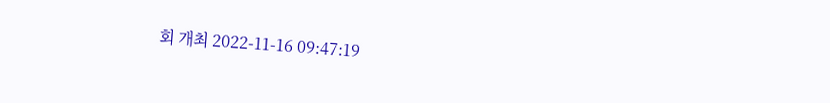회 개최 2022-11-16 09:47:19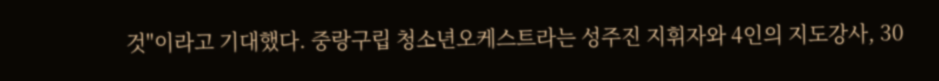것"이라고 기대했다. 중랑구립 청소년오케스트라는 성주진 지휘자와 4인의 지도강사, 30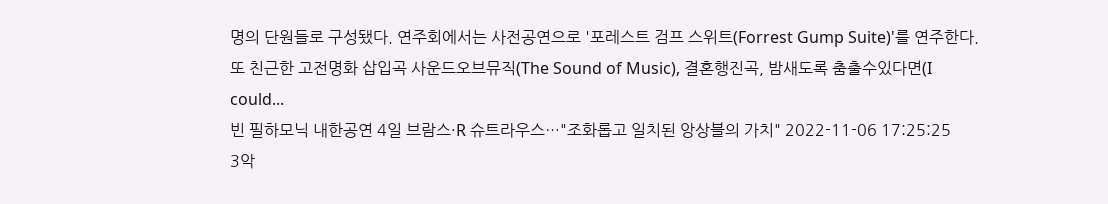명의 단원들로 구성됐다. 연주회에서는 사전공연으로 '포레스트 검프 스위트(Forrest Gump Suite)'를 연주한다. 또 친근한 고전명화 삽입곡 사운드오브뮤직(The Sound of Music), 결혼행진곡, 밤새도록 춤출수있다면(I could...
빈 필하모닉 내한공연 4일 브람스·R 슈트라우스…"조화롭고 일치된 앙상블의 가치" 2022-11-06 17:25:25
3악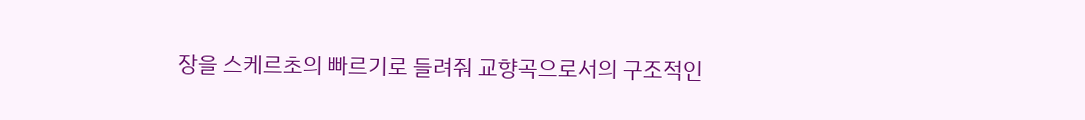장을 스케르초의 빠르기로 들려줘 교향곡으로서의 구조적인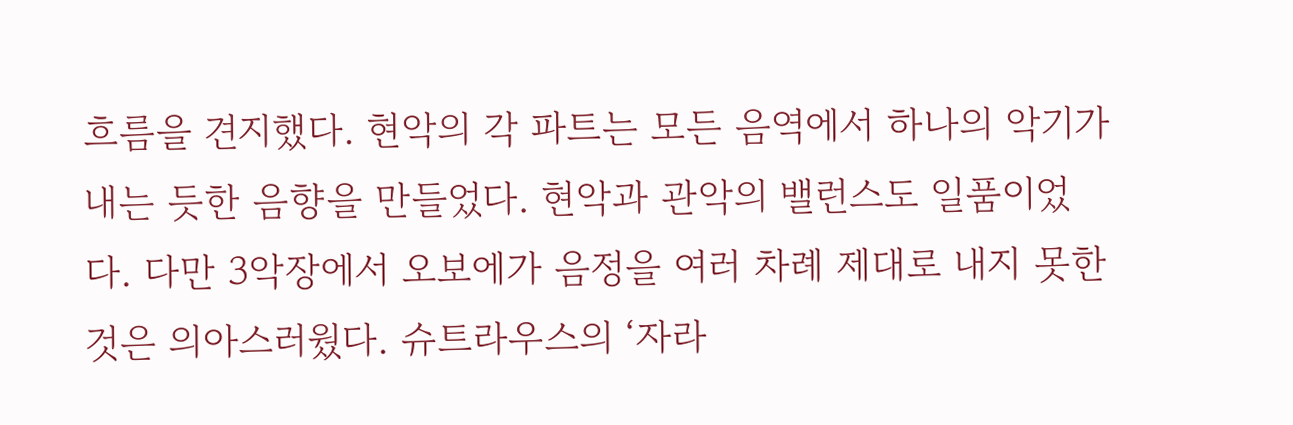흐름을 견지했다. 현악의 각 파트는 모든 음역에서 하나의 악기가 내는 듯한 음향을 만들었다. 현악과 관악의 밸런스도 일품이었다. 다만 3악장에서 오보에가 음정을 여러 차례 제대로 내지 못한 것은 의아스러웠다. 슈트라우스의 ‘자라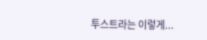투스트라는 이렇게...